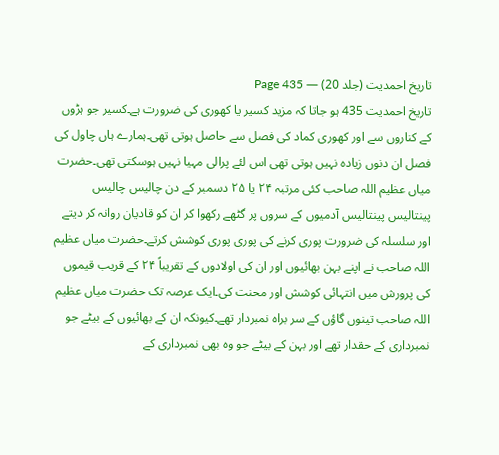تاریخ احمدیت (جلد 20) — Page 435
تاریخ احمدیت 435 ہو جاتا کہ مزید کسیر یا کھوری کی ضرورت ہے۔کسیر جو ہڑوں کے کناروں سے اور کھوری کماد کی فصل سے حاصل ہوتی تھی۔ہمارے ہاں چاول کی فصل ان دنوں زیادہ نہیں ہوتی تھی اس لئے پرالی مہیا نہیں ہوسکتی تھی۔حضرت میاں عظیم اللہ صاحب کئی مرتبہ ۲۴ یا ۲۵ دسمبر کے دن چالیس چالیس پینتالیس پینتالیس آدمیوں کے سروں پر گٹھے رکھوا کر ان کو قادیان روانہ کر دیتے اور سلسلہ کی ضرورت پوری کرنے کی پوری پوری کوشش کرتے۔حضرت میاں عظیم اللہ صاحب نے اپنے بہن بھائیوں اور ان کی اولادوں کے تقریباً ۲۴ کے قریب قیموں کی پرورش میں انتہائی کوشش اور محنت کی۔ایک عرصہ تک حضرت میاں عظیم اللہ صاحب تینوں گاؤں کے سر براہ نمبردار تھے۔کیونکہ ان کے بھائیوں کے بیٹے جو نمبرداری کے حقدار تھے اور بہن کے بیٹے جو وہ بھی نمبرداری کے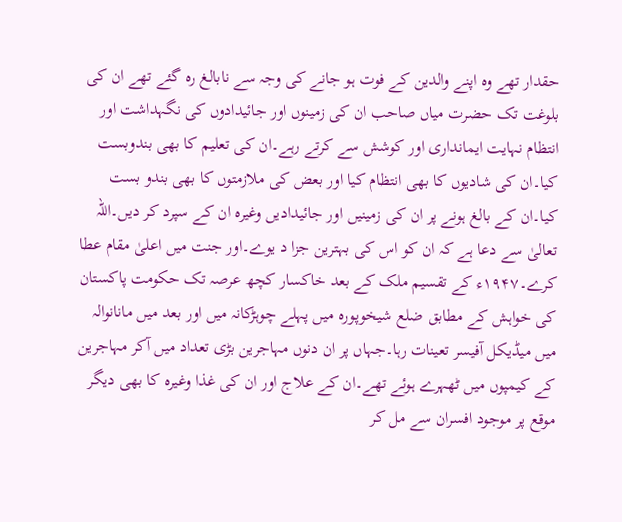حقدار تھے وہ اپنے والدین کے فوت ہو جانے کی وجہ سے نابالغ رہ گئے تھے ان کی بلوغت تک حضرت میاں صاحب ان کی زمینوں اور جائیدادوں کی نگہداشت اور انتظام نہایت ایمانداری اور کوشش سے کرتے رہے۔ان کی تعلیم کا بھی بندوبست کیا۔ان کی شادیوں کا بھی انتظام کیا اور بعض کی ملازمتوں کا بھی بندو بست کیا۔ان کے بالغ ہونے پر ان کی زمینیں اور جائیدادیں وغیرہ ان کے سپرد کر دیں۔اللہ تعالیٰ سے دعا ہے کہ ان کو اس کی بہترین جزا د یوے۔اور جنت میں اعلیٰ مقام عطا کرے۔۱۹۴۷ء کے تقسیم ملک کے بعد خاکسار کچھ عرصہ تک حکومت پاکستان کی خواہش کے مطابق ضلع شیخوپورہ میں پہلے چوہڑکانہ میں اور بعد میں مانانوالہ میں میڈیکل آفیسر تعینات رہا۔جہاں پر ان دنوں مہاجرین بڑی تعداد میں آکر مہاجرین کے کیمپوں میں ٹھہرے ہوئے تھے۔ان کے علاج اور ان کی غذا وغیرہ کا بھی دیگر موقع پر موجود افسران سے مل کر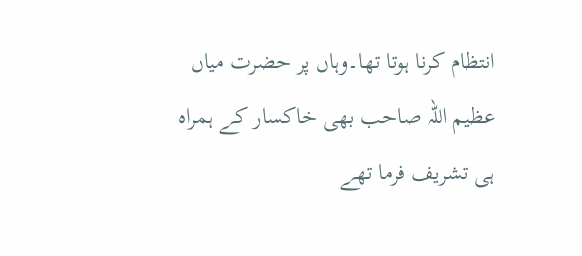انتظام کرنا ہوتا تھا۔وہاں پر حضرت میاں عظیم اللہ صاحب بھی خاکسار کے ہمراہ ہی تشریف فرما تھے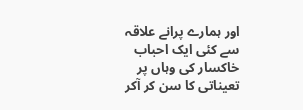اور ہمارے پرانے علاقہ سے کئی ایک احباب خاکسار کی وہاں پر تعیناتی کا سن کر آکر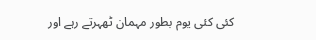کئی کئی یوم بطور مہمان ٹھہرتے رہے اور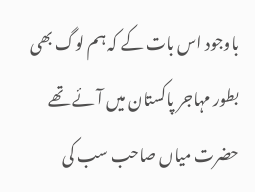باوجود اس بات کے کہ ہم لوگ بھی بطور مہاجر پاکستان میں آئے تھے حضرت میاں صاحب سب کی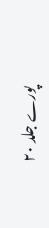پورے جلد ۲۰